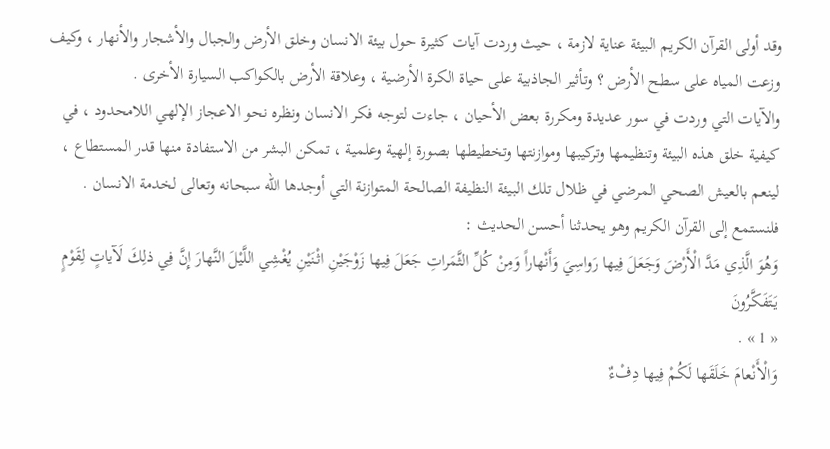وقد أولى القرآن الكريم البيئة عناية لازمة ، حيث وردت آيات كثيرة حول بيئة الانسان وخلق الأرض والجبال والأشجار والأنهار ، وكيف وزعت المياه على سطح الأرض ؟ وتأثير الجاذبية على حياة الكرة الأرضية ، وعلاقة الأرض بالكواكب السيارة الأخرى .
والآيات التي وردت في سور عديدة ومكررة بعض الأحيان ، جاءت لتوجه فكر الانسان ونظره نحو الاعجاز الإلهي اللامحدود ، في كيفية خلق هذه البيئة وتنظيمها وتركيبها وموازنتها وتخطيطها بصورة إلهية وعلمية ، تمكن البشر من الاستفادة منها قدر المستطاع ، لينعم بالعيش الصحي المرضي في ظلال تلك البيئة النظيفة الصالحة المتوازنة التي أوجدها اللّه سبحانه وتعالى لخدمة الانسان .
فلنستمع إلى القرآن الكريم وهو يحدثنا أحسن الحديث :
وَهُوَ الَّذِي مَدَّ الْأَرْضَ وَجَعَلَ فِيها رَواسِيَ وَأَنْهاراً وَمِنْ كُلِّ الثَّمَراتِ جَعَلَ فِيها زَوْجَيْنِ اثْنَيْنِ يُغْشِي اللَّيْلَ النَّهارَ إِنَّ فِي ذلِكَ لَآياتٍ لِقَوْمٍ يَتَفَكَّرُونَ
« 1 » .
وَالْأَنْعامَ خَلَقَها لَكُمْ فِيها دِفْءٌ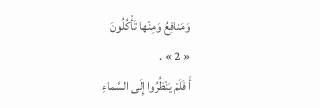وَمَنافِعُ وَمِنْها تَأْكُلُونَ
« 2 » .
أَ فَلَمْ يَنْظُرُوا إِلَى السَّماءِ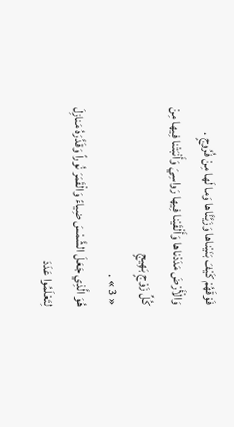فَوْقَهُمْ كَيْفَ بَنَيْناها وَزَيَّنَّاها وَما لَها مِنْ فُرُوجٍ . وَالْأَرْضَ مَدَدْناها وَأَلْقَيْنا فِيها رَواسِيَ وَأَنْبَتْنا فِيها مِنْ كُلِّ زَوْجٍ بَهِيجٍ
« 3 » .
هُوَ الَّذِي جَعَلَ الشَّمْسَ ضِياءً وَالْقَمَرَ نُوراً وَقَدَّرَهُ مَنازِلَ لِتَعْلَمُوا عَدَدَ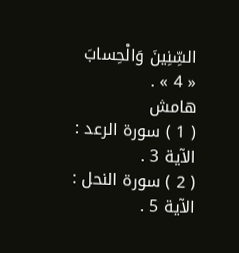السِّنِينَ وَالْحِسابَ
« 4 » .
هامش
( 1 ) سورة الرعد : الآية 3 .
( 2 ) سورة النحل : الآية 5 .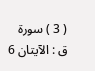( 3 ) سورة ق : الآيتان 6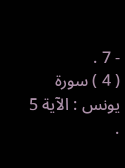- 7 .
( 4 ) سورة يونس : الآية 5 .